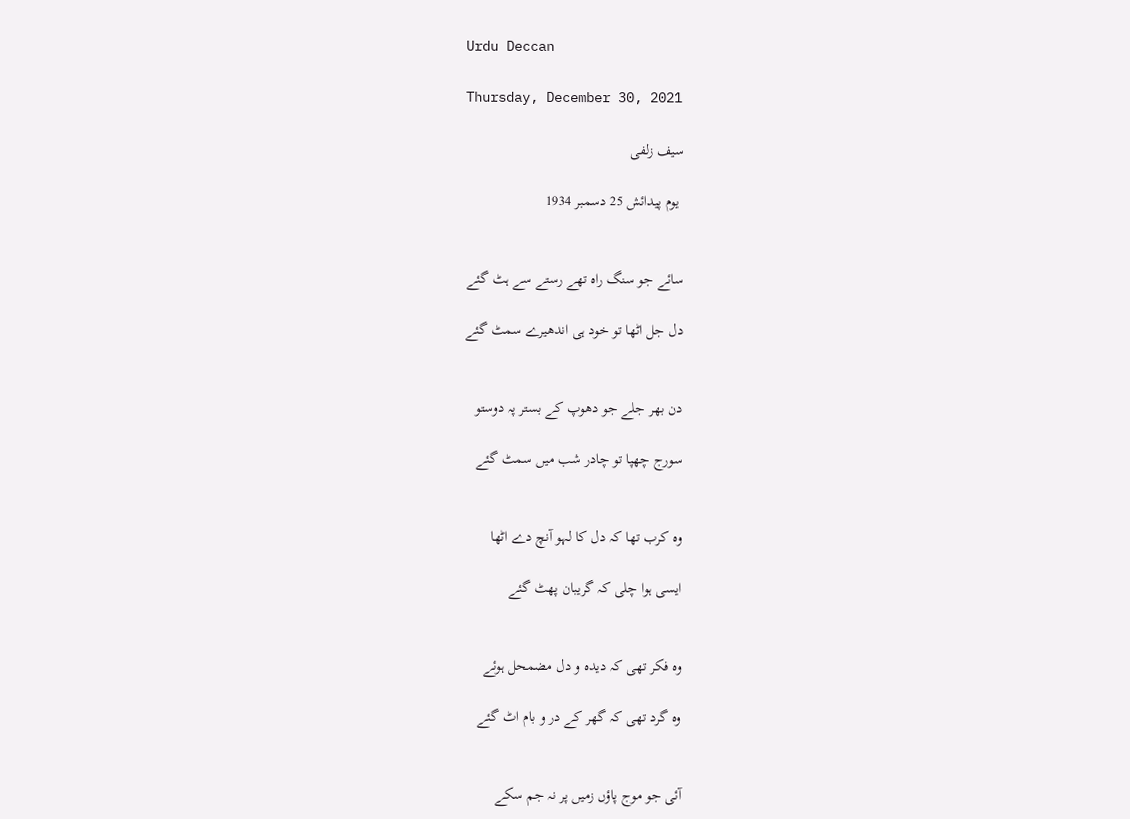Urdu Deccan

Thursday, December 30, 2021

سیف زلفی

 یوم پیدائش 25 دسمبر 1934


سائے جو سنگ راہ تھے رستے سے ہٹ گئے

دل جل اٹھا تو خود ہی اندھیرے سمٹ گئے


دن بھر جلے جو دھوپ کے بستر پہ دوستو

سورج چھپا تو چادر شب میں سمٹ گئے


وہ کرب تھا کہ دل کا لہو آنچ دے اٹھا

ایسی ہوا چلی کہ گریبان پھٹ گئے


وہ فکر تھی کہ دیدہ و دل مضمحل ہوئے

وہ گرد تھی کہ گھر کے در و بام اٹ گئے


آئی جو موج پاؤں زمیں پر نہ جم سکے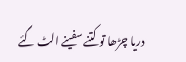دریا چڑھا تو کتنے سفینے الٹ گئے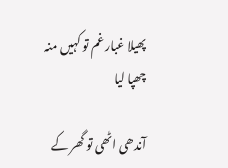پھیلا غبار غم تو کہیں منہ چھپا لیا

آندھی اٹھی تو گھر کے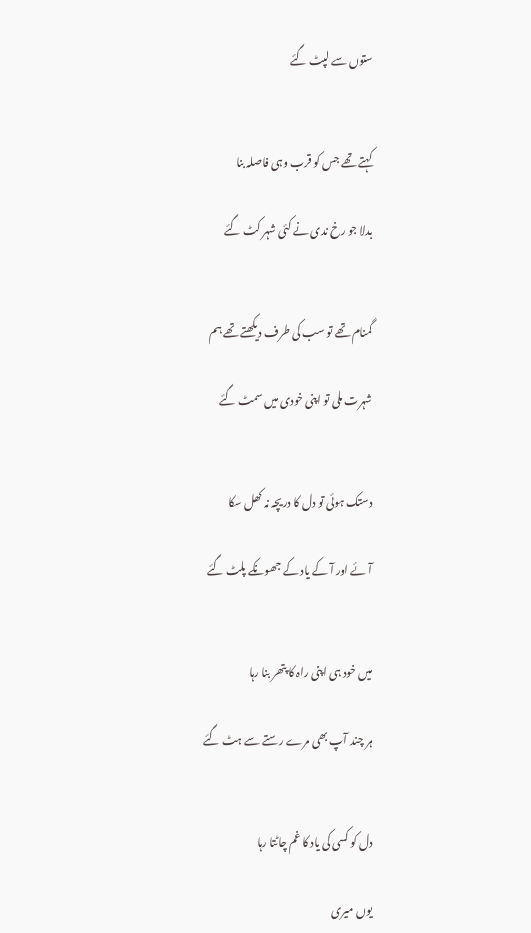ستوں سے لپٹ گئے


کہتے تھے جس کو قرب وہی فاصلہ بنا

بدلا جو رخ ندی نے کئی شہر کٹ گئے


گمنام تھے تو سب کی طرف دیکھتے تھے ہم

شہرت ملی تو اپنی خودی میں سمٹ گئے


دستک ہوئی تو دل کا دریچہ نہ کھل سکا

آئے اور آ کے یاد کے جھونکے پلٹ گئے


میں خود ہی اپنی راہ کا پتھر بنا رہا

ہر چند آپ بھی مرے رستے سے ہٹ گئے


دل کو کسی کی یاد کا غم چاٹتا رہا

یوں میری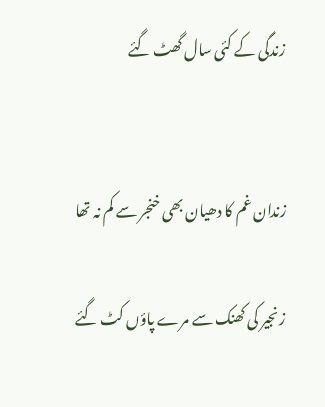زندگی کے کئی سال گھٹ گئے


زندان غم کا دھیان بھی خنجر سے کم نہ تھا

زنجیر کی کھنک سے مرے پاؤں کٹ گئے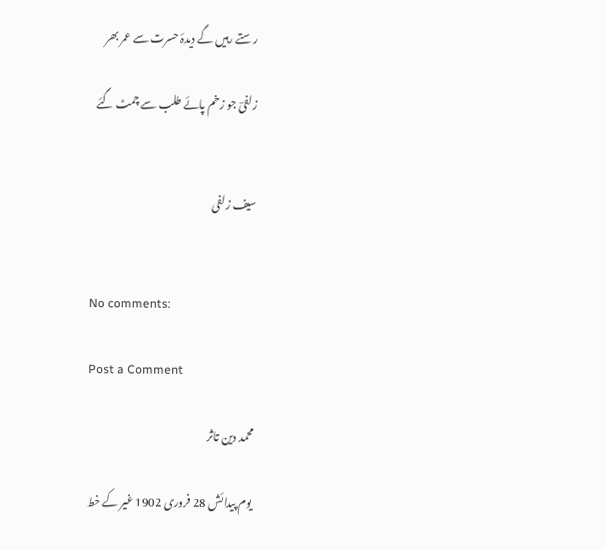رستے رہیں گے دیدۂ حسرت سے عمر بھر

زلفیؔ جو زخم پائے طلب سے چمٹ گئے


سیف زلفی


No comments:

Post a Comment

محمد دین تاثر

 یوم پیدائش 28 فروری 1902 غیر کے خط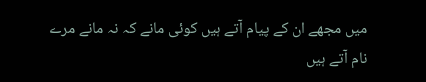میں مجھے ان کے پیام آتے ہیں کوئی مانے کہ نہ مانے مرے نام آتے ہیں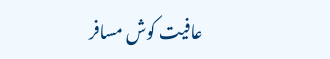عافیت کوش مسافر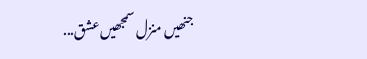جنھیں منزل سمجھیں عشق...